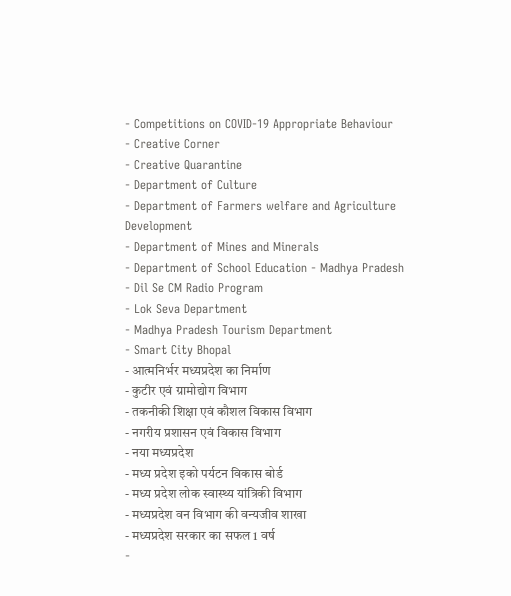- Competitions on COVID-19 Appropriate Behaviour
- Creative Corner
- Creative Quarantine
- Department of Culture
- Department of Farmers welfare and Agriculture Development
- Department of Mines and Minerals
- Department of School Education - Madhya Pradesh
- Dil Se CM Radio Program
- Lok Seva Department
- Madhya Pradesh Tourism Department
- Smart City Bhopal
- आत्मनिर्भर मध्यप्रदेश का निर्माण
- कुटीर एवं ग्रामोद्योग विभाग
- तकनीकी शिक्षा एवं कौशल विकास विभाग
- नगरीय प्रशासन एवं विकास विभाग
- नया मध्यप्रदेश
- मध्य प्रदेश इको पर्यटन विकास बोर्ड
- मध्य प्रदेश लोक स्वास्थ्य यांत्रिकी विभाग
- मध्यप्रदेश वन विभाग की वन्यजीव शाखा
- मध्यप्रदेश सरकार का सफल 1 वर्ष
-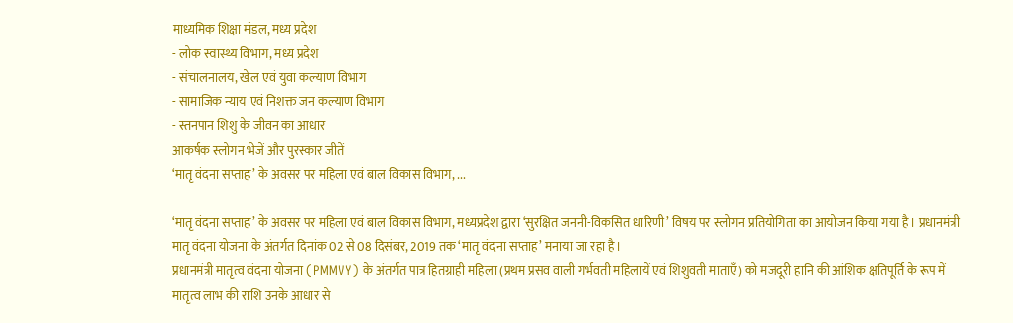माध्यमिक शिक्षा मंडल, मध्य प्रदेश
- लोक स्वास्थ्य विभाग, मध्य प्रदेश
- संचालनालय, खेल एवं युवा कल्याण विभाग
- सामाजिक न्याय एवं निशक्त जन कल्याण विभाग
- स्तनपान शिशु के जीवन का आधार
आकर्षक स्लोगन भेजें और पुरस्कार जीतें
‘मातृ वंदना सप्ताह’ के अवसर पर महिला एवं बाल विकास विभाग, ...

‘मातृ वंदना सप्ताह’ के अवसर पर महिला एवं बाल विकास विभाग, मध्यप्रदेश द्वारा ‘सुरक्षित जननी-विकसित धारिणी’ विषय पर स्लोगन प्रतियोगिता का आयोजन किया गया है। प्रधानमंत्री मातृ वंदना योजना के अंतर्गत दिनांक 02 से 08 दिसंबर, 2019 तक ‘मातृ वंदना सप्ताह’ मनाया जा रहा है।
प्रधानमंत्री मातृत्व वंदना योजना (PMMVY) के अंतर्गत पात्र हितग्राही महिला (प्रथम प्रसव वाली गर्भवती महिलायें एवं शिशुवती माताएँ) को मजदूरी हानि की आंशिक क्षतिपूर्ति के रूप में मातृत्व लाभ की राशि उनके आधार से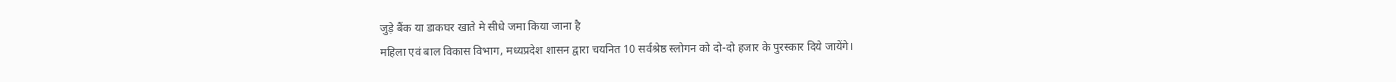जुड़े बैंक या डाकघर खाते मे सीधे जमा किया जाना है
महिला एवं बाल विकास विभाग, मध्यप्रदेश शासन द्वारा चयनित 10 सर्वश्रेष्ठ स्लोगन को दो-दो हजार के पुरस्कार दिये जायेंगे।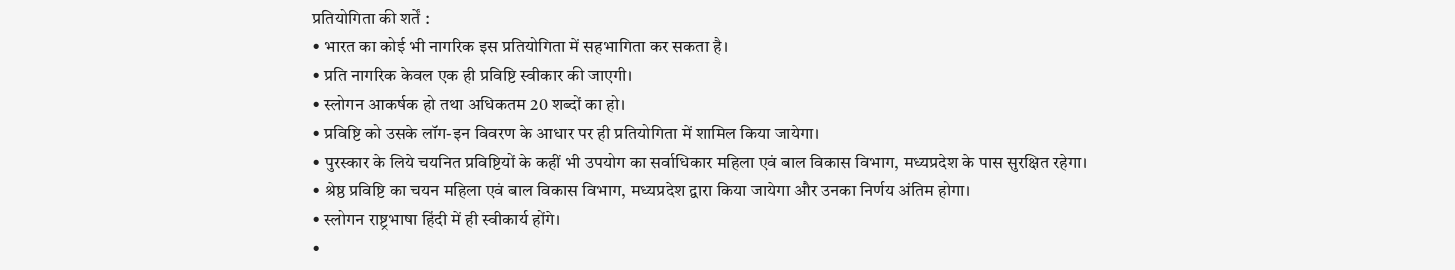प्रतियोगिता की शर्तें :
• भारत का कोई भी नागरिक इस प्रतियोगिता में सहभागिता कर सकता है।
• प्रति नागरिक केवल एक ही प्रविष्टि स्वीकार की जाएगी।
• स्लोगन आकर्षक हो तथा अधिकतम 20 शब्दों का हो।
• प्रविष्टि को उसके लॉग-इन विवरण के आधार पर ही प्रतियोगिता में शामिल किया जायेगा।
• पुरस्कार के लिये चयनित प्रविष्टियों के कहीं भी उपयोग का सर्वाधिकार महिला एवं बाल विकास विभाग, मध्यप्रदेश के पास सुरक्षित रहेगा।
• श्रेष्ठ प्रविष्टि का चयन महिला एवं बाल विकास विभाग, मध्यप्रदेश द्वारा किया जायेगा और उनका निर्णय अंतिम होगा।
• स्लोगन राष्ट्रभाषा हिंदी में ही स्वीकार्य होंगे।
•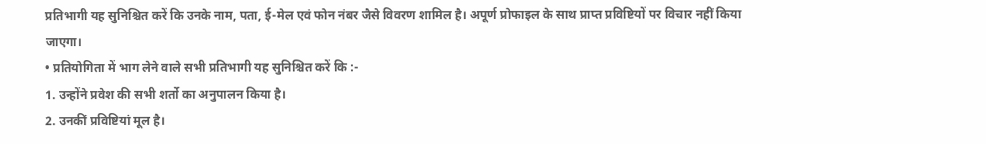प्रतिभागी यह सुनिश्चित करें कि उनके नाम, पता, ई-मेल एवं फोन नंबर जैसे विवरण शामिल है। अपूर्ण प्रोफाइल के साथ प्राप्त प्रविष्टियों पर विचार नहीं किया जाएगा।
• प्रतियोगिता में भाग लेने वाले सभी प्रतिभागी यह सुनिश्चित करें कि :-
1. उन्होंने प्रवेश की सभी शर्तो का अनुपालन किया है।
2. उनकीं प्रविष्टियां मूल है।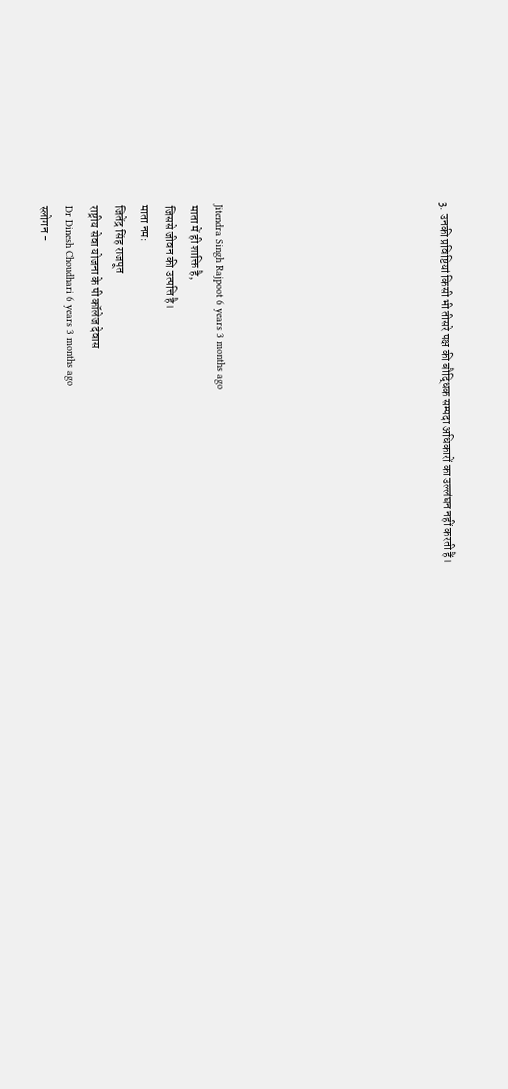3. उनकी प्रविष्टियां किसी भी तीसरे पक्ष की बौद्धिक सम्पदा अधिकारों का उल्लंघन नहीं करती हैं।








Jitendra Singh Rajpoot 6 years 3 months ago
माता में ही शाक्ति है,
जिससे जीवन की उत्पत्ति है।
माता नमः
जितेंद्र सिंह राजपूत
राष्ट्रीय सेवा योजना के पी कॉलेज देवास
Dr Dinesh Choudhari 6 years 3 months ago
स्लोगन -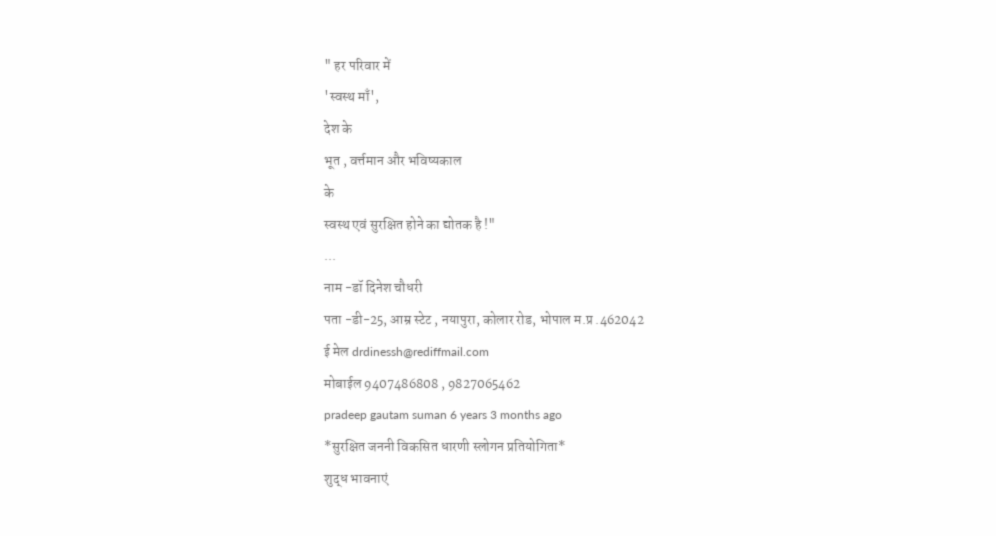" हर परिवार में
'स्वस्थ माँ',
देश के
भूत , वर्त्तमान और भविष्यकाल
के
स्वस्थ एवं सुरक्षित होने का द्योतक है !"
...
नाम -डॉ दिनेश चौधरी
पता -डी-25, आम्र स्टेट , नयापुरा, कोलार रोड, भोपाल म.प्र .462042
ई मेल drdinessh@rediffmail.com
मोबाईल 9407486808 , 9827065462
pradeep gautam suman 6 years 3 months ago
*सुरक्षित जननी विकसित धारणी स्लोगन प्रतियोगिता*
शुद्ध भावनाएं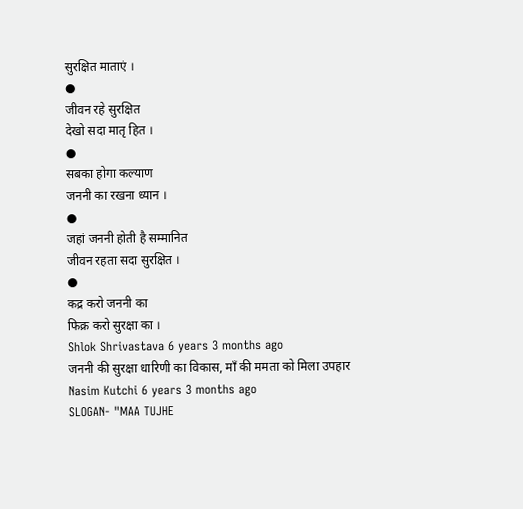सुरक्षित माताएं ।
●
जीवन रहे सुरक्षित
देखो सदा मातृ हित ।
●
सबका होगा कल्याण
जननी का रखना ध्यान ।
●
जहां जननी होती है सम्मानित
जीवन रहता सदा सुरक्षित ।
●
कद्र करो जननी का
फिक्र करो सुरक्षा का ।
Shlok Shrivastava 6 years 3 months ago
जननी की सुरक्षा धारिणी का विकास, माँ की ममता को मिला उपहार
Nasim Kutchi 6 years 3 months ago
SLOGAN- "MAA TUJHE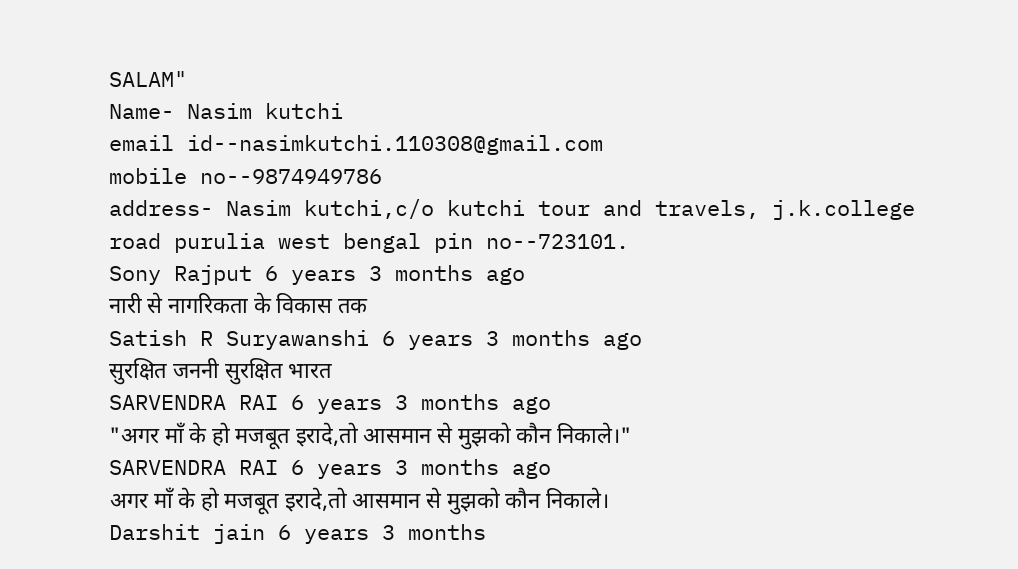SALAM"
Name- Nasim kutchi
email id--nasimkutchi.110308@gmail.com
mobile no--9874949786
address- Nasim kutchi,c/o kutchi tour and travels, j.k.college road purulia west bengal pin no--723101.
Sony Rajput 6 years 3 months ago
नारी से नागरिकता के विकास तक
Satish R Suryawanshi 6 years 3 months ago
सुरक्षित जननी सुरक्षित भारत
SARVENDRA RAI 6 years 3 months ago
"अगर माँ के हो मजबूत इरादे,तो आसमान से मुझको कौन निकाले।"
SARVENDRA RAI 6 years 3 months ago
अगर माँ के हो मजबूत इरादे,तो आसमान से मुझको कौन निकाले।
Darshit jain 6 years 3 months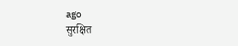ago
सुरक्षित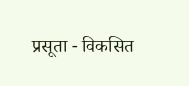प्रसूता - विकसित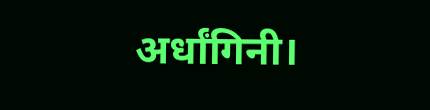अर्धांगिनी।